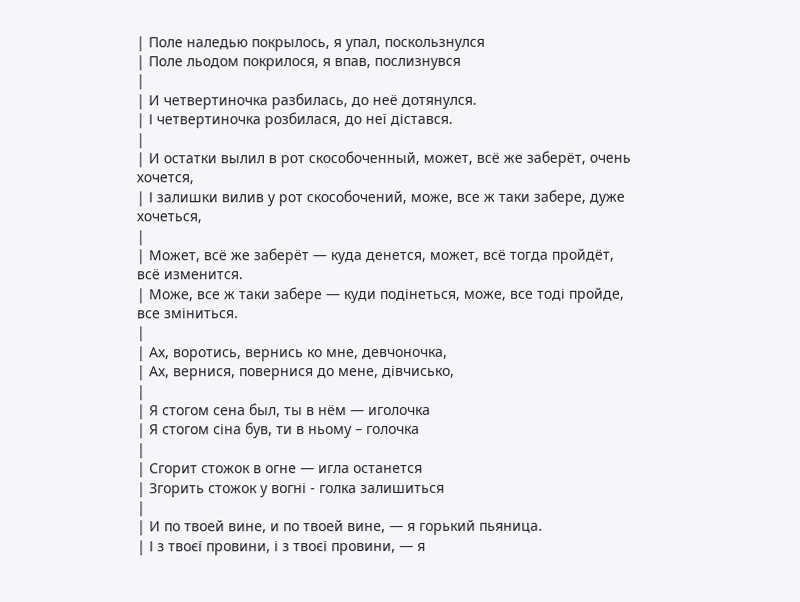| Поле наледью покрылось, я упал, поскользнулся
| Поле льодом покрилося, я впав, послизнувся
|
| И четвертиночка разбилась, до неё дотянулся.
| І четвертиночка розбилася, до неї дістався.
|
| И остатки вылил в рот скособоченный, может, всё же заберёт, очень хочется,
| І залишки вилив у рот скособочений, може, все ж таки забере, дуже хочеться,
|
| Может, всё же заберёт — куда денется, может, всё тогда пройдёт, всё изменится.
| Може, все ж таки забере — куди подінеться, може, все тоді пройде, все зміниться.
|
| Ах, воротись, вернись ко мне, девчоночка,
| Ах, вернися, повернися до мене, дівчисько,
|
| Я стогом сена был, ты в нём — иголочка
| Я стогом сіна був, ти в ньому – голочка
|
| Сгорит стожок в огне — игла останется
| Згорить стожок у вогні - голка залишиться
|
| И по твоей вине, и по твоей вине, — я горький пьяница.
| І з твоєї провини, і з твоєї провини, — я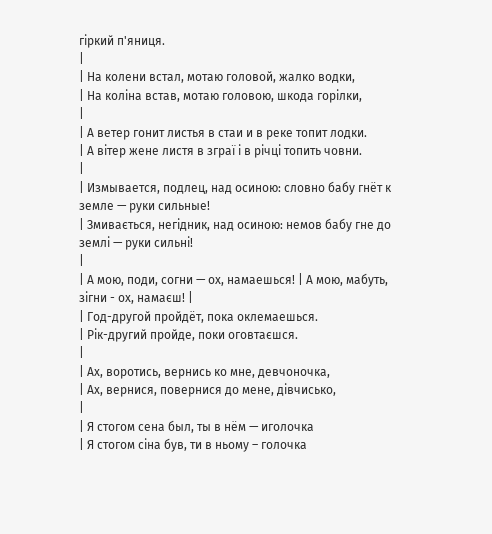гіркий п'яниця.
|
| На колени встал, мотаю головой, жалко водки,
| На коліна встав, мотаю головою, шкода горілки,
|
| А ветер гонит листья в стаи и в реке топит лодки.
| А вітер жене листя в зграї і в річці топить човни.
|
| Измывается, подлец, над осиною: словно бабу гнёт к земле — руки сильные!
| Змивається, негідник, над осиною: немов бабу гне до землі — руки сильні!
|
| А мою, поди, согни — ох, намаешься! | А мою, мабуть, зігни - ох, намаєш! |
| Год-другой пройдёт, пока оклемаешься.
| Рік-другий пройде, поки оговтаєшся.
|
| Ах, воротись, вернись ко мне, девчоночка,
| Ах, вернися, повернися до мене, дівчисько,
|
| Я стогом сена был, ты в нём — иголочка
| Я стогом сіна був, ти в ньому – голочка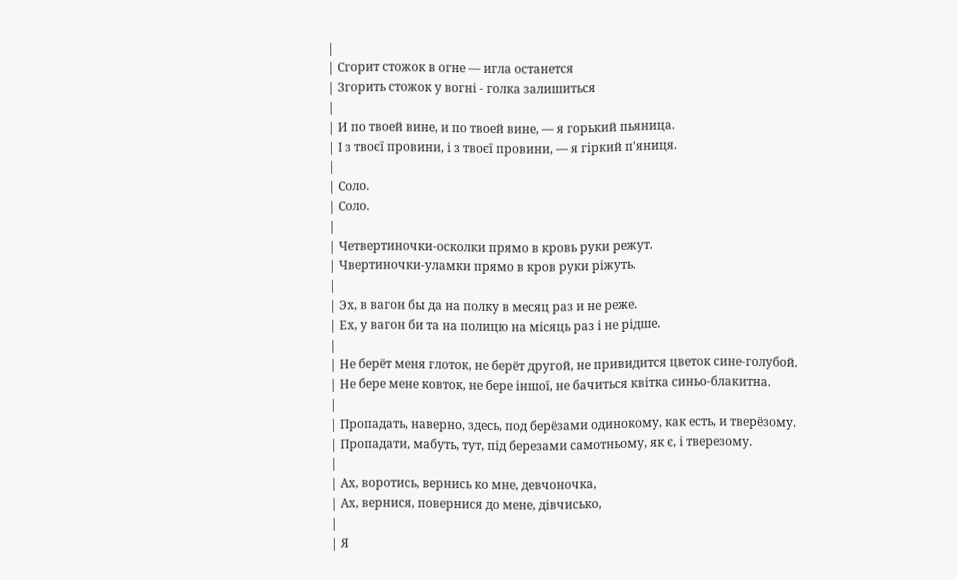|
| Сгорит стожок в огне — игла останется
| Згорить стожок у вогні - голка залишиться
|
| И по твоей вине, и по твоей вине, — я горький пьяница.
| І з твоєї провини, і з твоєї провини, — я гіркий п'яниця.
|
| Соло.
| Соло.
|
| Четвертиночки-осколки прямо в кровь руки режут.
| Чвертиночки-уламки прямо в кров руки ріжуть.
|
| Эх, в вагон бы да на полку в месяц раз и не реже.
| Ех, у вагон би та на полицю на місяць раз і не рідше.
|
| Не берёт меня глоток, не берёт другой, не привидится цветок сине-голубой.
| Не бере мене ковток, не бере іншої, не бачиться квітка синьо-блакитна.
|
| Пропадать, наверно, здесь, под берёзами одинокому, как есть, и тверёзому.
| Пропадати, мабуть, тут, під березами самотньому, як є, і тверезому.
|
| Ах, воротись, вернись ко мне, девчоночка,
| Ах, вернися, повернися до мене, дівчисько,
|
| Я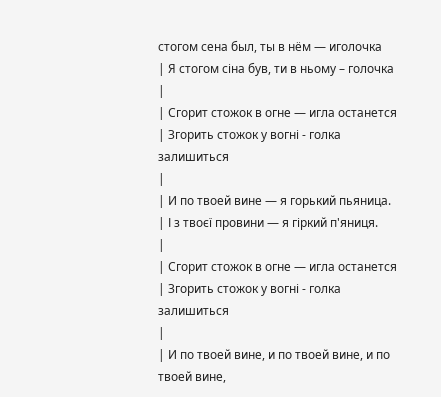стогом сена был, ты в нём — иголочка
| Я стогом сіна був, ти в ньому – голочка
|
| Сгорит стожок в огне — игла останется
| Згорить стожок у вогні - голка залишиться
|
| И по твоей вине — я горький пьяница.
| І з твоєї провини — я гіркий п'яниця.
|
| Сгорит стожок в огне — игла останется
| Згорить стожок у вогні - голка залишиться
|
| И по твоей вине, и по твоей вине, и по твоей вине,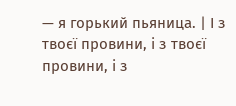— я горький пьяница. | І з твоєї провини, і з твоєї провини, і з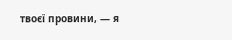твоєї провини, — я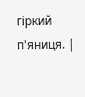гіркий п'яниця. |